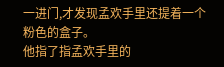一进门,才发现孟欢手里还提着一个粉色的盒子。
他指了指孟欢手里的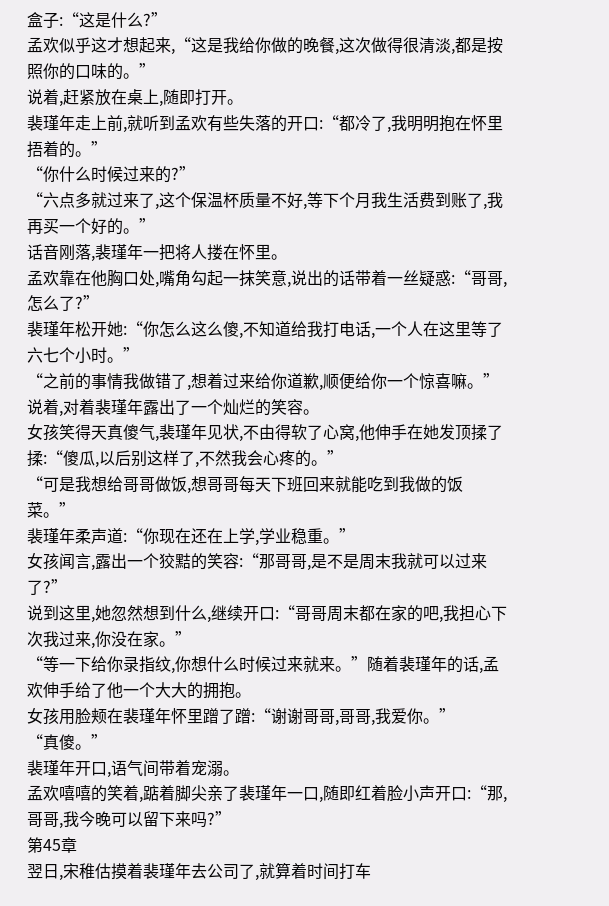盒子:“这是什么?”
孟欢似乎这才想起来,“这是我给你做的晚餐,这次做得很清淡,都是按照你的口味的。”
说着,赶紧放在桌上,随即打开。
裴瑾年走上前,就听到孟欢有些失落的开口:“都冷了,我明明抱在怀里捂着的。”
“你什么时候过来的?”
“六点多就过来了,这个保温杯质量不好,等下个月我生活费到账了,我再买一个好的。”
话音刚落,裴瑾年一把将人搂在怀里。
孟欢靠在他胸口处,嘴角勾起一抹笑意,说出的话带着一丝疑惑:“哥哥,怎么了?”
裴瑾年松开她:“你怎么这么傻,不知道给我打电话,一个人在这里等了六七个小时。”
“之前的事情我做错了,想着过来给你道歉,顺便给你一个惊喜嘛。”
说着,对着裴瑾年露出了一个灿烂的笑容。
女孩笑得天真傻气,裴瑾年见状,不由得软了心窝,他伸手在她发顶揉了揉:“傻瓜,以后别这样了,不然我会心疼的。”
“可是我想给哥哥做饭,想哥哥每天下班回来就能吃到我做的饭菜。”
裴瑾年柔声道:“你现在还在上学,学业稳重。”
女孩闻言,露出一个狡黠的笑容:“那哥哥,是不是周末我就可以过来了?”
说到这里,她忽然想到什么,继续开口:“哥哥周末都在家的吧,我担心下次我过来,你没在家。”
“等一下给你录指纹,你想什么时候过来就来。”随着裴瑾年的话,孟欢伸手给了他一个大大的拥抱。
女孩用脸颊在裴瑾年怀里蹭了蹭:“谢谢哥哥,哥哥,我爱你。”
“真傻。”
裴瑾年开口,语气间带着宠溺。
孟欢嘻嘻的笑着,踮着脚尖亲了裴瑾年一口,随即红着脸小声开口:“那,哥哥,我今晚可以留下来吗?”
第45章
翌日,宋稚估摸着裴瑾年去公司了,就算着时间打车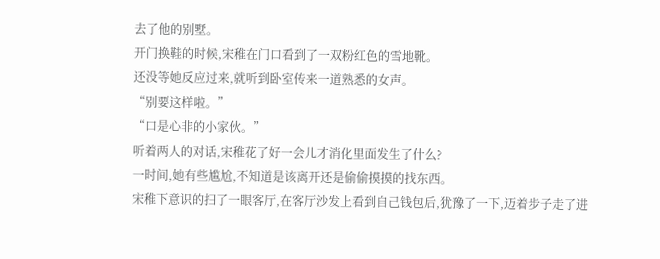去了他的别墅。
开门换鞋的时候,宋稚在门口看到了一双粉红色的雪地靴。
还没等她反应过来,就听到卧室传来一道熟悉的女声。
“别要这样啦。”
“口是心非的小家伙。”
听着两人的对话,宋稚花了好一会儿才消化里面发生了什么?
一时间,她有些尴尬,不知道是该离开还是偷偷摸摸的找东西。
宋稚下意识的扫了一眼客厅,在客厅沙发上看到自己钱包后,犹豫了一下,迈着步子走了进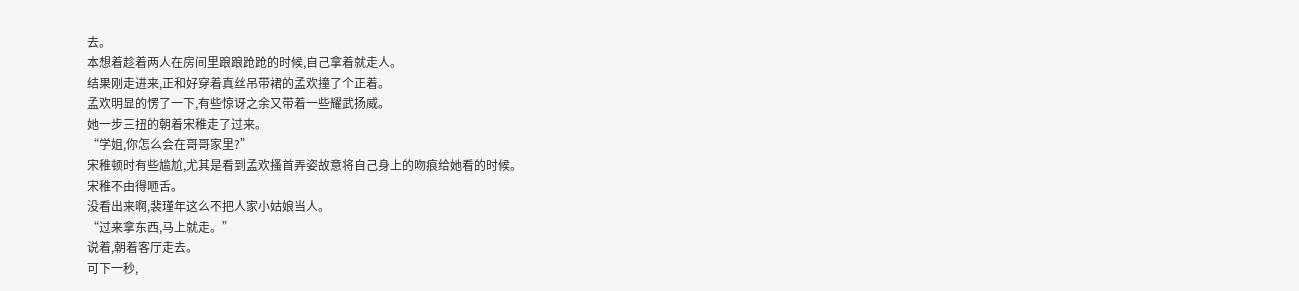去。
本想着趁着两人在房间里踉踉跄跄的时候,自己拿着就走人。
结果刚走进来,正和好穿着真丝吊带裙的孟欢撞了个正着。
孟欢明显的愣了一下,有些惊讶之余又带着一些耀武扬威。
她一步三扭的朝着宋稚走了过来。
“学姐,你怎么会在哥哥家里?”
宋稚顿时有些尴尬,尤其是看到孟欢搔首弄姿故意将自己身上的吻痕给她看的时候。
宋稚不由得咂舌。
没看出来啊,裴瑾年这么不把人家小姑娘当人。
“过来拿东西,马上就走。”
说着,朝着客厅走去。
可下一秒,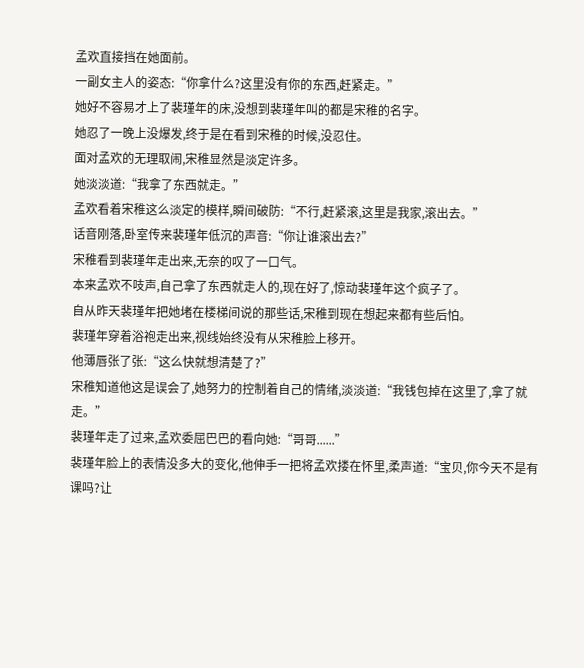孟欢直接挡在她面前。
一副女主人的姿态:“你拿什么?这里没有你的东西,赶紧走。”
她好不容易才上了裴瑾年的床,没想到裴瑾年叫的都是宋稚的名字。
她忍了一晚上没爆发,终于是在看到宋稚的时候,没忍住。
面对孟欢的无理取闹,宋稚显然是淡定许多。
她淡淡道:“我拿了东西就走。”
孟欢看着宋稚这么淡定的模样,瞬间破防:“不行,赶紧滚,这里是我家,滚出去。”
话音刚落,卧室传来裴瑾年低沉的声音:“你让谁滚出去?”
宋稚看到裴瑾年走出来,无奈的叹了一口气。
本来孟欢不吱声,自己拿了东西就走人的,现在好了,惊动裴瑾年这个疯子了。
自从昨天裴瑾年把她堵在楼梯间说的那些话,宋稚到现在想起来都有些后怕。
裴瑾年穿着浴袍走出来,视线始终没有从宋稚脸上移开。
他薄唇张了张:“这么快就想清楚了?”
宋稚知道他这是误会了,她努力的控制着自己的情绪,淡淡道:“我钱包掉在这里了,拿了就走。”
裴瑾年走了过来,孟欢委屈巴巴的看向她:“哥哥......”
裴瑾年脸上的表情没多大的变化,他伸手一把将孟欢搂在怀里,柔声道:“宝贝,你今天不是有课吗?让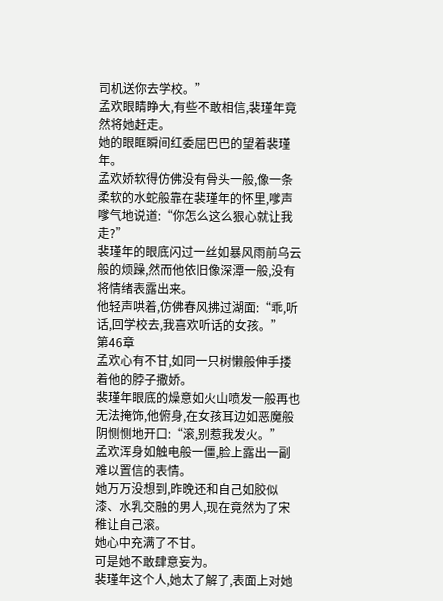司机送你去学校。”
孟欢眼睛睁大,有些不敢相信,裴瑾年竟然将她赶走。
她的眼眶瞬间红委屈巴巴的望着裴瑾年。
孟欢娇软得仿佛没有骨头一般,像一条柔软的水蛇般靠在裴瑾年的怀里,嗲声嗲气地说道:“你怎么这么狠心就让我走?”
裴瑾年的眼底闪过一丝如暴风雨前乌云般的烦躁,然而他依旧像深潭一般,没有将情绪表露出来。
他轻声哄着,仿佛春风拂过湖面:“乖,听话,回学校去,我喜欢听话的女孩。”
第46章
孟欢心有不甘,如同一只树懒般伸手搂着他的脖子撒娇。
裴瑾年眼底的燥意如火山喷发一般再也无法掩饰,他俯身,在女孩耳边如恶魔般阴恻恻地开口:“滚,别惹我发火。”
孟欢浑身如触电般一僵,脸上露出一副难以置信的表情。
她万万没想到,昨晚还和自己如胶似漆、水乳交融的男人,现在竟然为了宋稚让自己滚。
她心中充满了不甘。
可是她不敢肆意妄为。
裴瑾年这个人,她太了解了,表面上对她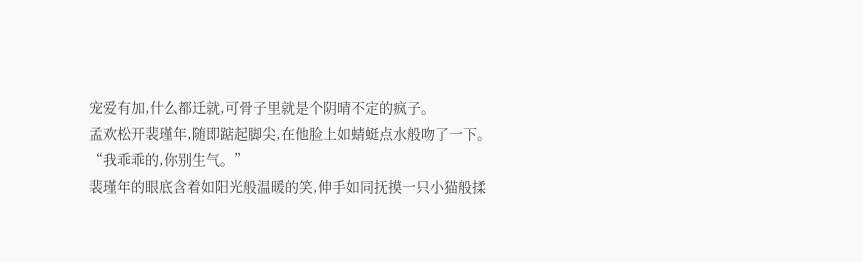宠爱有加,什么都迁就,可骨子里就是个阴晴不定的疯子。
孟欢松开裴瑾年,随即踮起脚尖,在他脸上如蜻蜓点水般吻了一下。
“我乖乖的,你别生气。”
裴瑾年的眼底含着如阳光般温暖的笑,伸手如同抚摸一只小猫般揉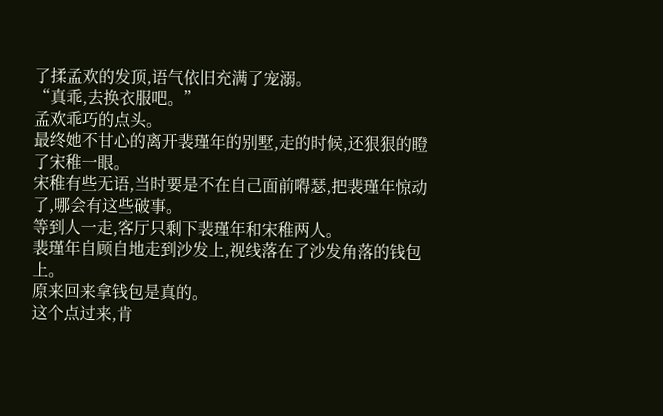了揉孟欢的发顶,语气依旧充满了宠溺。
“真乖,去换衣服吧。”
孟欢乖巧的点头。
最终她不甘心的离开裴瑾年的别墅,走的时候,还狠狠的瞪了宋稚一眼。
宋稚有些无语,当时要是不在自己面前嘚瑟,把裴瑾年惊动了,哪会有这些破事。
等到人一走,客厅只剩下裴瑾年和宋稚两人。
裴瑾年自顾自地走到沙发上,视线落在了沙发角落的钱包上。
原来回来拿钱包是真的。
这个点过来,肯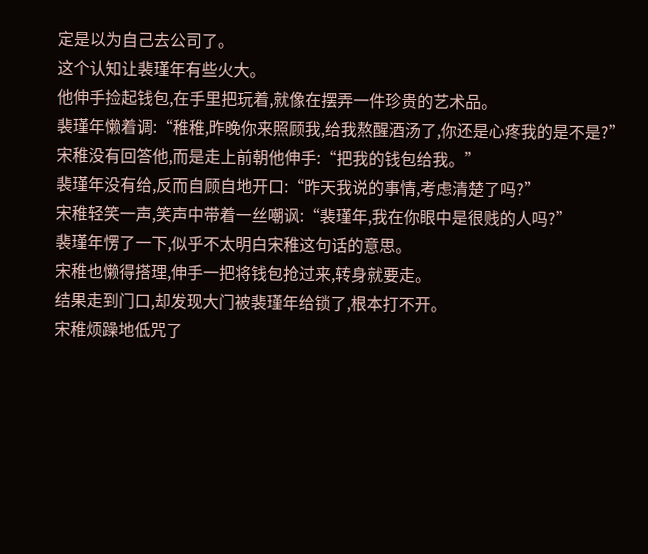定是以为自己去公司了。
这个认知让裴瑾年有些火大。
他伸手捡起钱包,在手里把玩着,就像在摆弄一件珍贵的艺术品。
裴瑾年懒着调:“稚稚,昨晚你来照顾我,给我熬醒酒汤了,你还是心疼我的是不是?”
宋稚没有回答他,而是走上前朝他伸手:“把我的钱包给我。”
裴瑾年没有给,反而自顾自地开口:“昨天我说的事情,考虑清楚了吗?”
宋稚轻笑一声,笑声中带着一丝嘲讽:“裴瑾年,我在你眼中是很贱的人吗?”
裴瑾年愣了一下,似乎不太明白宋稚这句话的意思。
宋稚也懒得搭理,伸手一把将钱包抢过来,转身就要走。
结果走到门口,却发现大门被裴瑾年给锁了,根本打不开。
宋稚烦躁地低咒了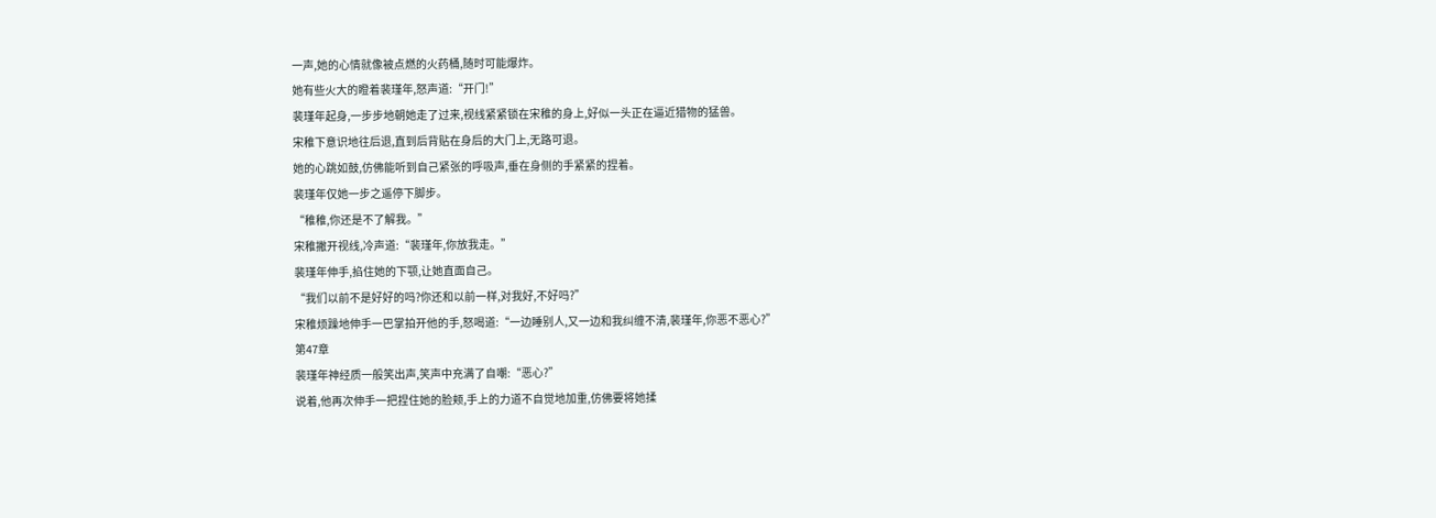一声,她的心情就像被点燃的火药桶,随时可能爆炸。
她有些火大的瞪着裴瑾年,怒声道:“开门!”
裴瑾年起身,一步步地朝她走了过来,视线紧紧锁在宋稚的身上,好似一头正在逼近猎物的猛兽。
宋稚下意识地往后退,直到后背贴在身后的大门上,无路可退。
她的心跳如鼓,仿佛能听到自己紧张的呼吸声,垂在身侧的手紧紧的捏着。
裴瑾年仅她一步之遥停下脚步。
“稚稚,你还是不了解我。”
宋稚撇开视线,冷声道:“裴瑾年,你放我走。”
裴瑾年伸手,掐住她的下颚,让她直面自己。
“我们以前不是好好的吗?你还和以前一样,对我好,不好吗?”
宋稚烦躁地伸手一巴掌拍开他的手,怒喝道:“一边睡别人,又一边和我纠缠不清,裴瑾年,你恶不恶心?”
第47章
裴瑾年神经质一般笑出声,笑声中充满了自嘲:“恶心?”
说着,他再次伸手一把捏住她的脸颊,手上的力道不自觉地加重,仿佛要将她揉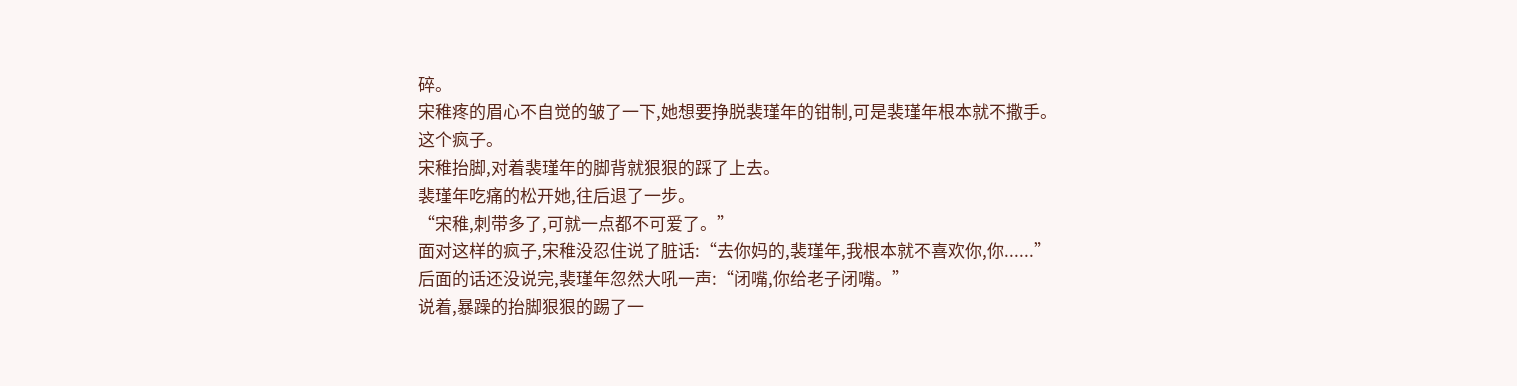碎。
宋稚疼的眉心不自觉的皱了一下,她想要挣脱裴瑾年的钳制,可是裴瑾年根本就不撒手。
这个疯子。
宋稚抬脚,对着裴瑾年的脚背就狠狠的踩了上去。
裴瑾年吃痛的松开她,往后退了一步。
“宋稚,刺带多了,可就一点都不可爱了。”
面对这样的疯子,宋稚没忍住说了脏话:“去你妈的,裴瑾年,我根本就不喜欢你,你......”
后面的话还没说完,裴瑾年忽然大吼一声:“闭嘴,你给老子闭嘴。”
说着,暴躁的抬脚狠狠的踢了一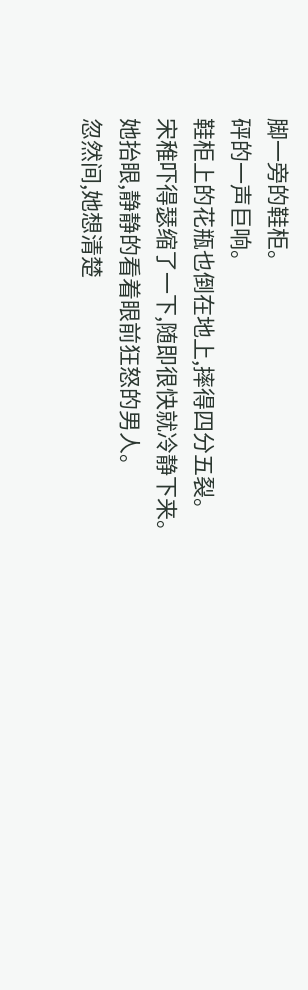脚一旁的鞋柜。
砰的一声巨响。
鞋柜上的花瓶也倒在地上,摔得四分五裂。
宋稚吓得瑟缩了一下,随即很快就冷静下来。
她抬眼,静静的看着眼前狂怒的男人。
忽然间,她想清楚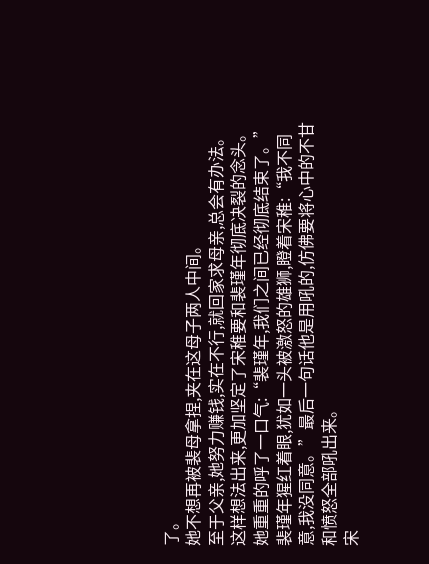了。
她不想再被裴母拿捏,夹在这母子两人中间。
至于父亲,她努力赚钱,实在不行,就回家求母亲,总会有办法。
这样想法出来,更加坚定了宋稚要和裴瑾年彻底决裂的念头。
她重重的呼了一口气:“裴瑾年,我们之间已经彻底结束了。”
裴瑾年猩红着眼,犹如一头被激怒的雄狮,瞪着宋稚:“我不同意,我没同意。”最后一句话他是用吼的,仿佛要将心中的不甘和愤怒全部吼出来。
宋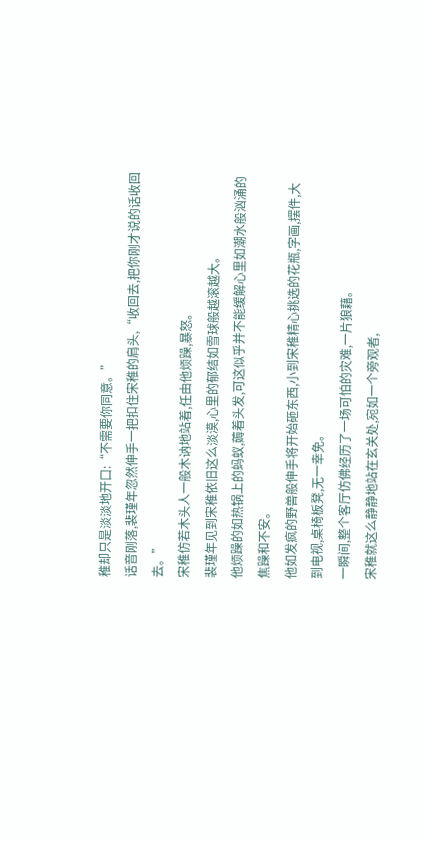稚却只是淡淡地开口:“不需要你同意。”
话音刚落,裴瑾年忽然伸手一把扣住宋稚的肩头,“收回去,把你刚才说的话收回去。”
宋稚仿若木头人一般木讷地站着,任由他烦躁,暴怒。
裴瑾年见到宋稚依旧这么淡漠,心里的郁结如雪球般越滚越大。
他烦躁的如热锅上的蚂蚁,薅着头发,可这似乎并不能缓解心里如潮水般汹涌的焦躁和不安。
他如发疯的野兽般伸手将开始砸东西,小到宋稚精心挑选的花瓶,字画,摆件,大到电视,桌椅板凳,无一幸免。
一瞬间,整个客厅仿佛经历了一场可怕的灾难,一片狼藉。
宋稚就这么静静地站在玄关处,宛如一个旁观者,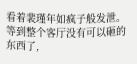看着裴瑾年如疯子般发泄。
等到整个客厅没有可以砸的东西了,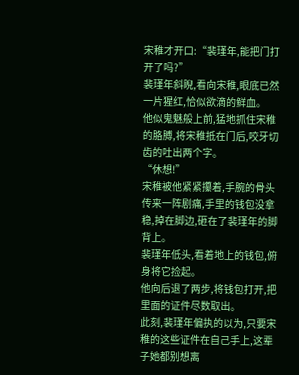宋稚才开口:“裴瑾年,能把门打开了吗?”
裴瑾年斜睨,看向宋稚,眼底已然一片猩红,恰似欲滴的鲜血。
他似鬼魅般上前,猛地抓住宋稚的胳膊,将宋稚抵在门后,咬牙切齿的吐出两个字。
“休想!”
宋稚被他紧紧攥着,手腕的骨头传来一阵剧痛,手里的钱包没拿稳,掉在脚边,砸在了裴瑾年的脚背上。
裴瑾年低头,看着地上的钱包,俯身将它捡起。
他向后退了两步,将钱包打开,把里面的证件尽数取出。
此刻,裴瑾年偏执的以为,只要宋稚的这些证件在自己手上,这辈子她都别想离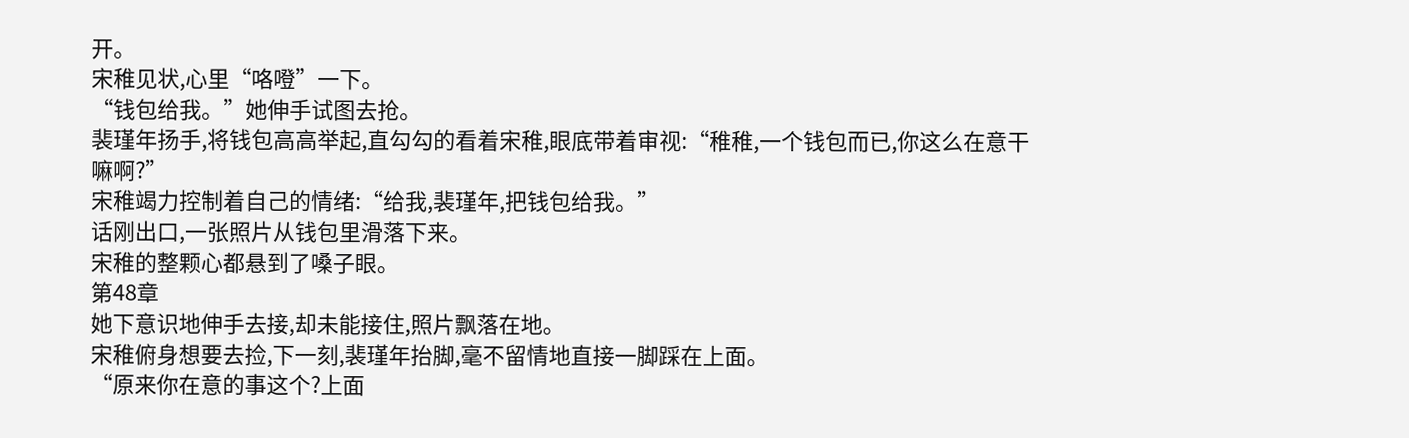开。
宋稚见状,心里“咯噔”一下。
“钱包给我。”她伸手试图去抢。
裴瑾年扬手,将钱包高高举起,直勾勾的看着宋稚,眼底带着审视:“稚稚,一个钱包而已,你这么在意干嘛啊?”
宋稚竭力控制着自己的情绪:“给我,裴瑾年,把钱包给我。”
话刚出口,一张照片从钱包里滑落下来。
宋稚的整颗心都悬到了嗓子眼。
第48章
她下意识地伸手去接,却未能接住,照片飘落在地。
宋稚俯身想要去捡,下一刻,裴瑾年抬脚,毫不留情地直接一脚踩在上面。
“原来你在意的事这个?上面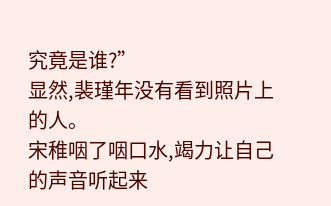究竟是谁?”
显然,裴瑾年没有看到照片上的人。
宋稚咽了咽口水,竭力让自己的声音听起来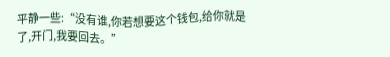平静一些:“没有谁,你若想要这个钱包,给你就是了,开门,我要回去。”